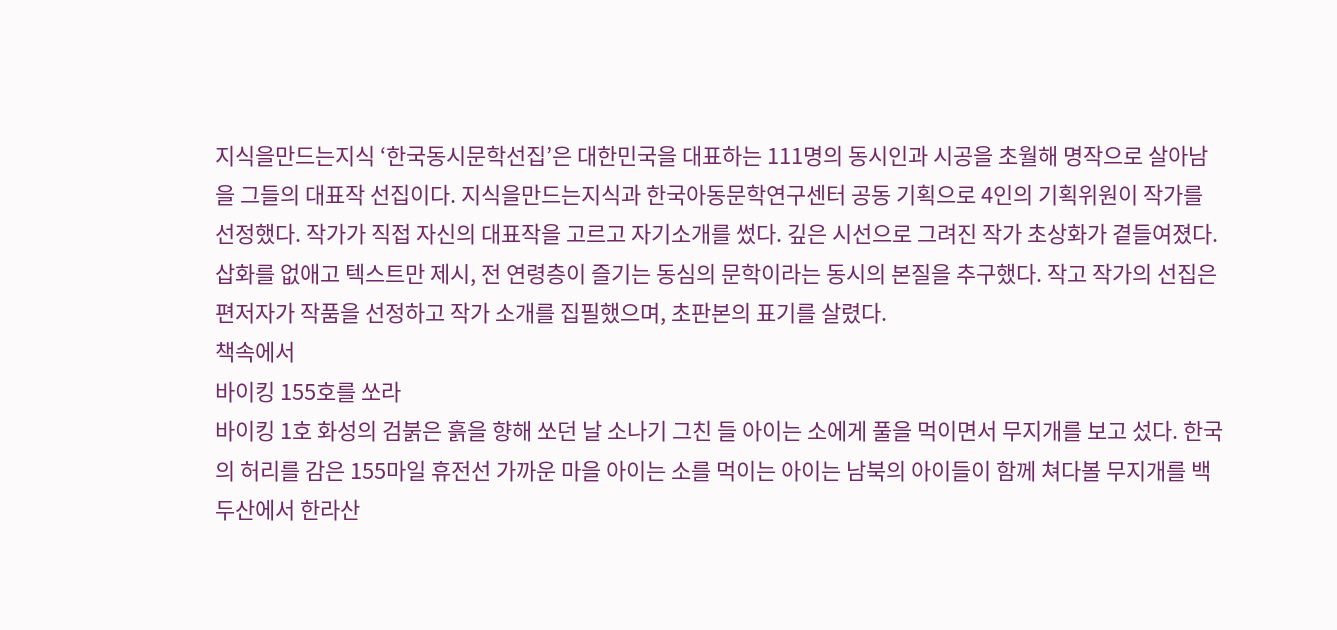지식을만드는지식 ‘한국동시문학선집’은 대한민국을 대표하는 111명의 동시인과 시공을 초월해 명작으로 살아남을 그들의 대표작 선집이다. 지식을만드는지식과 한국아동문학연구센터 공동 기획으로 4인의 기획위원이 작가를 선정했다. 작가가 직접 자신의 대표작을 고르고 자기소개를 썼다. 깊은 시선으로 그려진 작가 초상화가 곁들여졌다. 삽화를 없애고 텍스트만 제시, 전 연령층이 즐기는 동심의 문학이라는 동시의 본질을 추구했다. 작고 작가의 선집은 편저자가 작품을 선정하고 작가 소개를 집필했으며, 초판본의 표기를 살렸다.
책속에서
바이킹 155호를 쏘라
바이킹 1호 화성의 검붉은 흙을 향해 쏘던 날 소나기 그친 들 아이는 소에게 풀을 먹이면서 무지개를 보고 섰다. 한국의 허리를 감은 155마일 휴전선 가까운 마을 아이는 소를 먹이는 아이는 남북의 아이들이 함께 쳐다볼 무지개를 백두산에서 한라산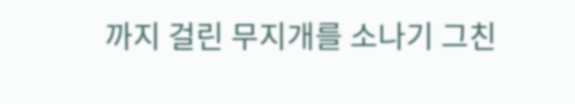까지 걸린 무지개를 소나기 그친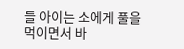들 아이는 소에게 풀을 먹이면서 바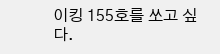이킹 155호를 쏘고 싶다.